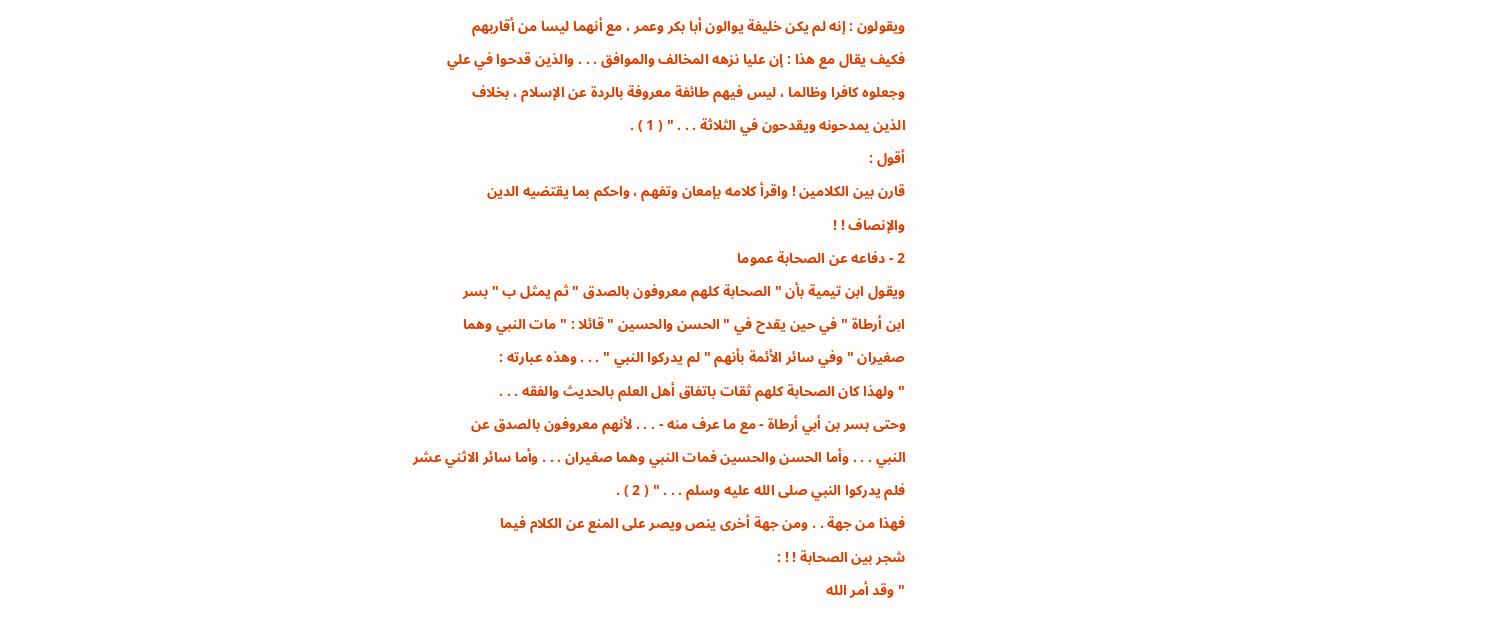ويقولون : إنه لم يكن خليفة يوالون أبا بكر وعمر ، مع أنهما ليسا من أقاربهم
فكيف يقال مع هذا : إن عليا نزهه المخالف والموافق . . . والذين قدحوا في علي
وجعلوه كافرا وظالما ، ليس فيهم طائفة معروفة بالردة عن الإسلام ، بخلاف
الذين يمدحونه ويقدحون في الثلاثة . . . " ( 1 ) .
أقول :
قارن بين الكلامين ! واقرأ كلامه بإمعان وتفهم ، واحكم بما يقتضيه الدين
والإنصاف ! !
2 - دفاعه عن الصحابة عموما
ويقول ابن تيمية بأن " الصحابة كلهم معروفون بالصدق " ثم يمثل ب " بسر
ابن أرطاة " في حين يقدح في " الحسن والحسين " قائلا : " مات النبي وهما
صغيران " وفي سائر الأئمة بأنهم " لم يدركوا النبي " . . . وهذه عبارته :
" ولهذا كان الصحابة كلهم ثقات باتفاق أهل العلم بالحديث والفقه . . .
وحتى بسر بن أبي أرطاة - مع ما عرف منه - . . . لأنهم معروفون بالصدق عن
النبي . . . وأما الحسن والحسين فمات النبي وهما صغيران . . . وأما سائر الاثني عشر
فلم يدركوا النبي صلى الله عليه وسلم . . . " ( 2 ) .
فهذا من جهة . . ومن جهة أخرى ينص ويصر على المنع عن الكلام فيما
شجر بين الصحابة ! ! :
" وقد أمر الله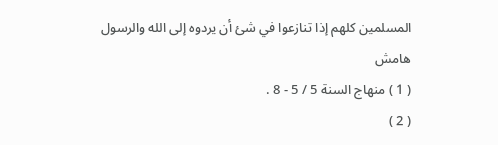المسلمين كلهم إذا تنازعوا في شئ أن يردوه إلى الله والرسول
هامش
( 1 ) منهاج السنة 5 / 5 - 8 .
( 2 )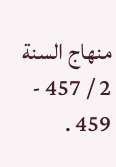منهاج السنة 2 / 457 - 459 .